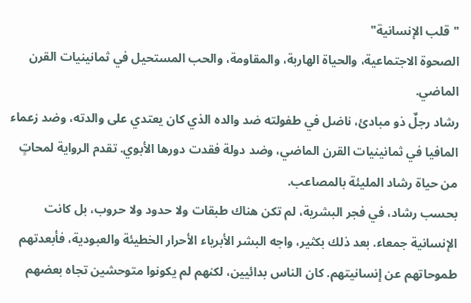"قلب الإنسانية"
الصحوة الاجتماعية، والحياة الهاربة، والمقاومة، والحب المستحيل في ثمانينيات القرن الماضي.
رشاد رجلٌ ذو مبادئ، ناضل في طفولته ضد والده الذي كان يعتدي على والدته، وضد زعماء المافيا في ثمانينيات القرن الماضي، وضد دولة فقدت دورها الأبوي. تقدم الرواية لمحاتٍ من حياة رشاد المليئة بالمصاعب.
بحسب رشاد، في فجر البشرية، لم تكن هناك طبقات ولا حدود ولا حروب، بل كانت الإنسانية جمعاء. بعد ذلك بكثير، واجه البشر الأبرياء الأحرار الخطيئة والعبودية، فأبعدتهم طموحاتهم عن إنسانيتهم. كان الناس بدائيين، لكنهم لم يكونوا متوحشين تجاه بعضهم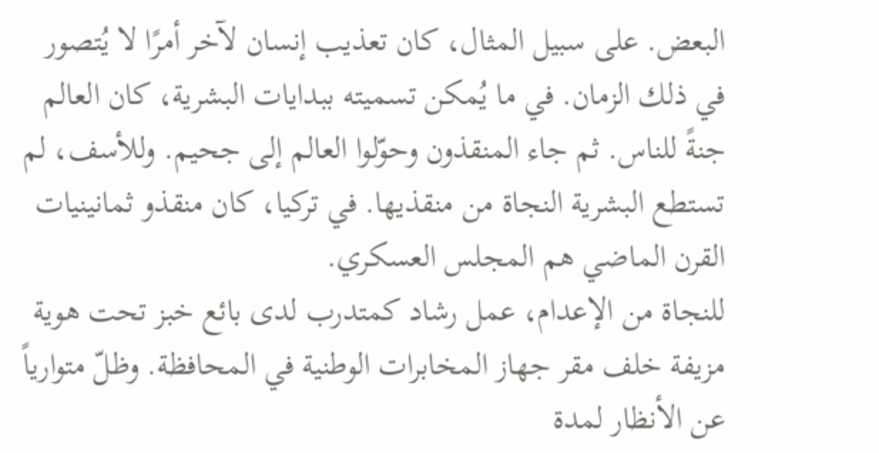البعض. على سبيل المثال، كان تعذيب إنسان لآخر أمرًا لا يُتصور في ذلك الزمان. في ما يُمكن تسميته ببدايات البشرية، كان العالم جنةً للناس. ثم جاء المنقذون وحوّلوا العالم إلى جحيم. وللأسف، لم تستطع البشرية النجاة من منقذيها. في تركيا، كان منقذو ثمانينيات القرن الماضي هم المجلس العسكري.
للنجاة من الإعدام، عمل رشاد كمتدرب لدى بائع خبز تحت هوية مزيفة خلف مقر جهاز المخابرات الوطنية في المحافظة. وظلّ متوارياً عن الأنظار لمدة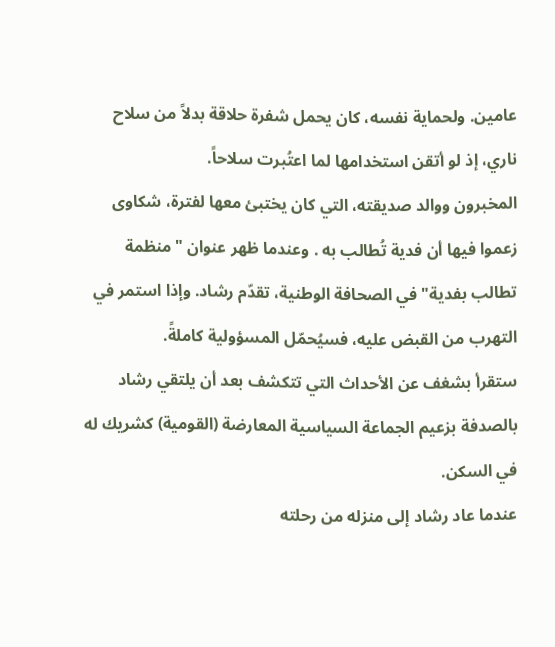عامين. ولحماية نفسه، كان يحمل شفرة حلاقة بدلاً من سلاح ناري، إذ لو أتقن استخدامها لما اعتُبرت سلاحاً.
المخبرون ووالد صديقته، التي كان يختبئ معها لفترة، شكاوى زعموا فيها أن فدية تُطالب به . وعندما ظهر عنوان "منظمة تطالب بفدية" في الصحافة الوطنية، تقدّم رشاد. وإذا استمر في التهرب من القبض عليه، فسيُحمّل المسؤولية كاملةً.
ستقرأ بشغف عن الأحداث التي تتكشف بعد أن يلتقي رشاد بالصدفة بزعيم الجماعة السياسية المعارضة (القومية) كشريك له في السكن.
عندما عاد رشاد إلى منزله من رحلته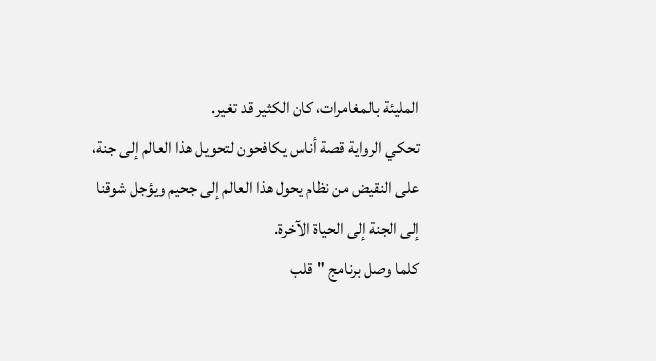المليئة بالمغامرات، كان الكثير قد تغير.
تحكي الرواية قصة أناس يكافحون لتحويل هذا العالم إلى جنة، على النقيض من نظام يحول هذا العالم إلى جحيم ويؤجل شوقنا إلى الجنة إلى الحياة الآخرة.
كلما وصل برنامج "قلب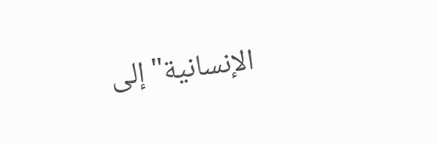الإنسانية" إلى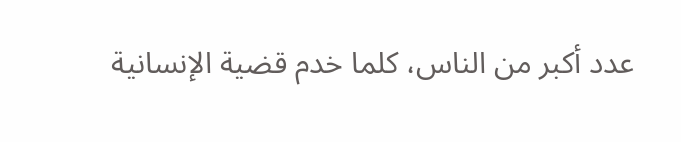عدد أكبر من الناس، كلما خدم قضية الإنسانية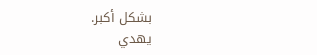بشكل أكبر.
يهدي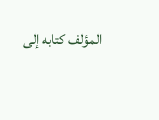المؤلف كتابه إلى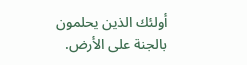أولئك الذين يحلمون بالجنة على الأرض.